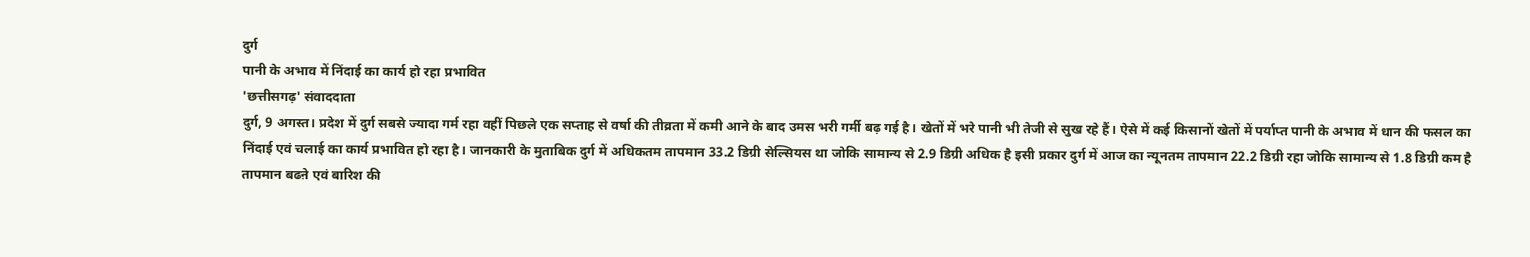दुर्ग
पानी के अभाव में निंदाई का कार्य हो रहा प्रभावित
'छत्तीसगढ़' संवाददाता
दुर्ग, 9 अगस्त। प्रदेश में दुर्ग सबसे ज्यादा गर्म रहा वहीं पिछले एक सप्ताह से वर्षा की तीव्रता में कमी आने के बाद उमस भरी गर्मी बढ़ गई है। खेतों में भरे पानी भी तेजी से सुख रहे हैं। ऐसे में कई किसानों खेतों में पर्याप्त पानी के अभाव में धान की फसल का निंदाई एवं चलाई का कार्य प्रभावित हो रहा है। जानकारी के मुताबिक दुर्ग में अधिकतम तापमान 33.2 डिग्री सेल्सियस था जोकि सामान्य से 2.9 डिग्री अधिक है इसी प्रकार दुर्ग में आज का न्यूनतम तापमान 22.2 डिग्री रहा जोकि सामान्य से 1.8 डिग्री कम है तापमान बढऩे एवं बारिश की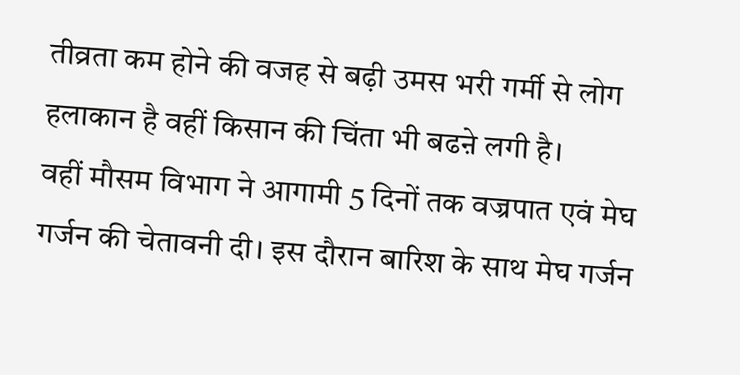तीव्रता कम होने की वजह से बढ़ी उमस भरी गर्मी से लोग हलाकान है वहीं किसान की चिंता भी बढऩे लगी है।
वहीं मौसम विभाग ने आगामी 5 दिनों तक वज्रपात एवं मेघ गर्जन की चेतावनी दी। इस दौरान बारिश के साथ मेघ गर्जन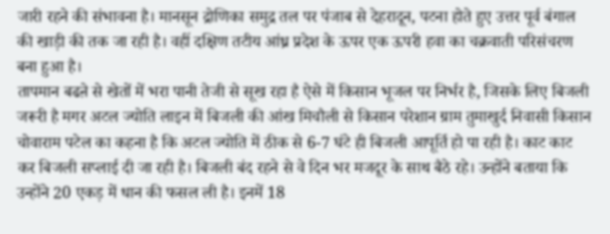जारी रहने की संभावना है। मानसून द्रोणिका समुद्र तल पर पंजाब से देहरादून, पटना होते हुए उत्तर पूर्व बंगाल की खाड़ी की तक जा रही है। वहीं दक्षिण तटीय आंध्र प्रदेश के ऊपर एक ऊपरी हवा का चक्रवाती परिसंचरण बना हुआ है।
तापमान बढऩे से खेतों में भरा पानी तेजी से सूख रहा है ऐसे में किसान भूजल पर निर्भर है, जिसके लिए बिजली जरूरी है मगर अटल ज्योति लाइन में बिजली की आंख मिचौली से किसान परेशान ग्राम तुमाखुर्द निवासी किसान चोवाराम पटेल का कहना है कि अटल ज्योति में ठीक से 6-7 घंटे ही बिजली आपूर्ति हो पा रही है। काट काट कर बिजली सप्लाई दी जा रही है। बिजली बंद रहने से वे दिन भर मजदूर के साथ बैठे रहे। उन्होंने बताया कि उन्होंने 20 एकड़ में धान की फसल ली है। इनमें 18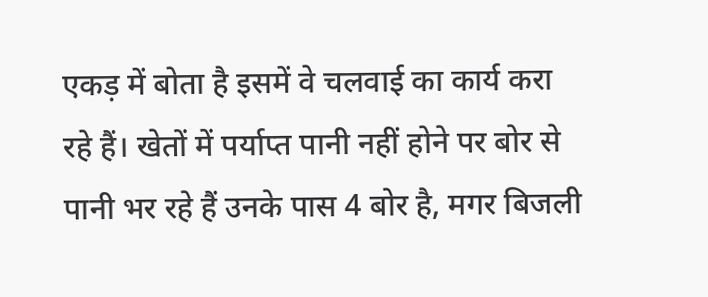एकड़ में बोता है इसमें वे चलवाई का कार्य करा रहे हैं। खेतों में पर्याप्त पानी नहीं होने पर बोर से पानी भर रहे हैं उनके पास 4 बोर है, मगर बिजली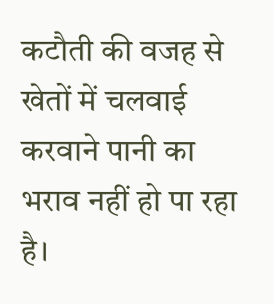कटौती की वजह से खेतों में चलवाई करवाने पानी का भराव नहीं हो पा रहा है।